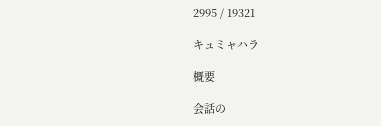2995 / 19321

キュミャハラ

概要

会話の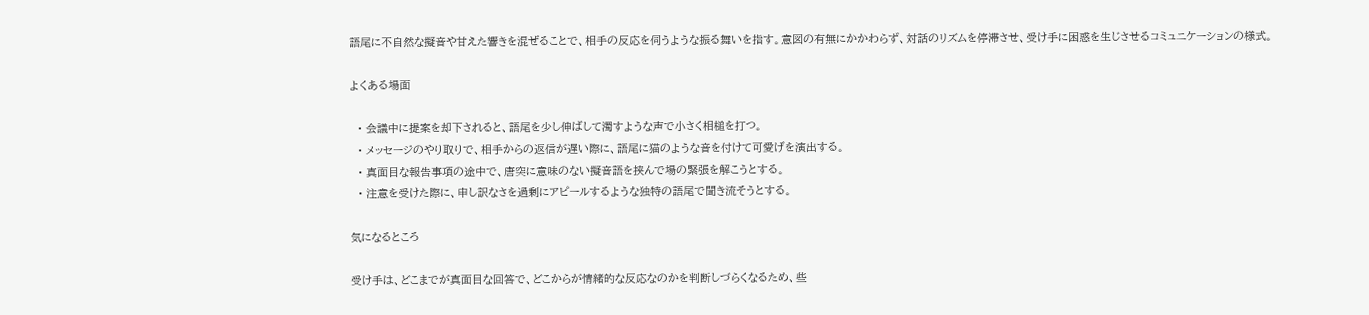語尾に不自然な擬音や甘えた響きを混ぜることで、相手の反応を伺うような振る舞いを指す。意図の有無にかかわらず、対話のリズムを停滞させ、受け手に困惑を生じさせるコミュニケーションの様式。

よくある場面

  • 会議中に提案を却下されると、語尾を少し伸ばして濁すような声で小さく相槌を打つ。
  • メッセージのやり取りで、相手からの返信が遅い際に、語尾に猫のような音を付けて可愛げを演出する。
  • 真面目な報告事項の途中で、唐突に意味のない擬音語を挟んで場の緊張を解こうとする。
  • 注意を受けた際に、申し訳なさを過剰にアピールするような独特の語尾で聞き流そうとする。

気になるところ

受け手は、どこまでが真面目な回答で、どこからが情緒的な反応なのかを判断しづらくなるため、些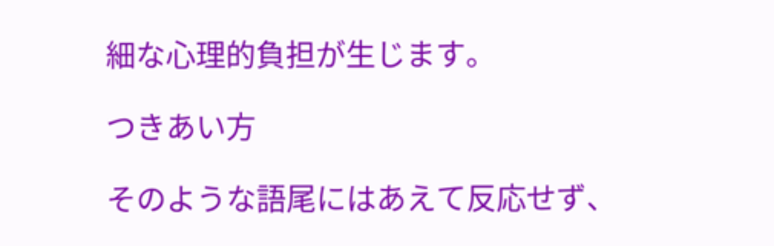細な心理的負担が生じます。

つきあい方

そのような語尾にはあえて反応せず、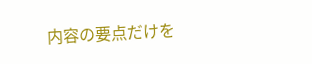内容の要点だけを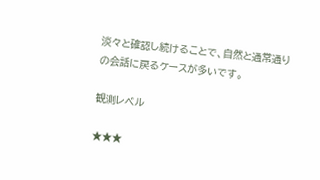淡々と確認し続けることで、自然と通常通りの会話に戻るケースが多いです。

観測レベル

★★★